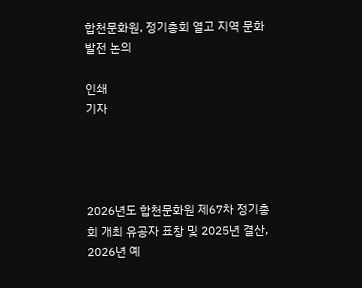합천문화원, 정기총회 열고 지역 문화 발전 논의

인쇄
기자




2026년도 합천문화원 제67차 정기총회 개최 유공자 표창 및 2025년 결산, 2026년 예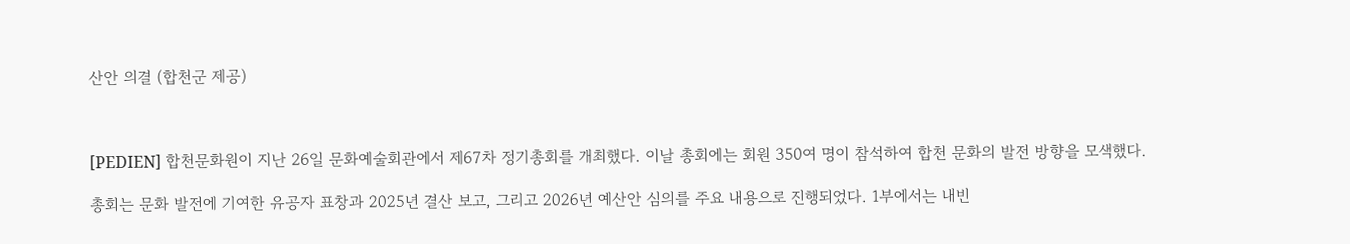산안 의결 (합천군 제공)



[PEDIEN] 합천문화원이 지난 26일 문화예술회관에서 제67차 정기총회를 개최했다. 이날 총회에는 회원 350여 명이 참석하여 합천 문화의 발전 방향을 모색했다.

총회는 문화 발전에 기여한 유공자 표창과 2025년 결산 보고, 그리고 2026년 예산안 심의를 주요 내용으로 진행되었다. 1부에서는 내빈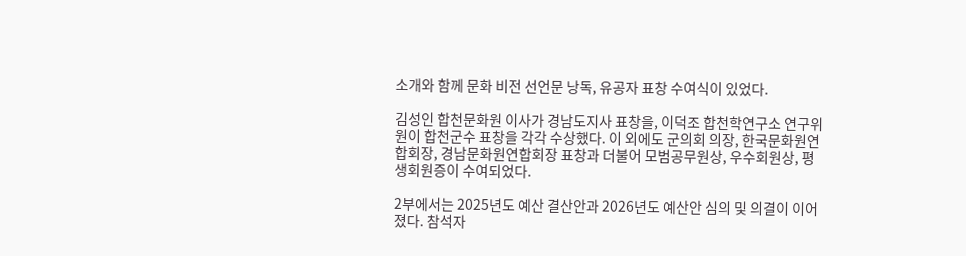소개와 함께 문화 비전 선언문 낭독, 유공자 표창 수여식이 있었다.

김성인 합천문화원 이사가 경남도지사 표창을, 이덕조 합천학연구소 연구위원이 합천군수 표창을 각각 수상했다. 이 외에도 군의회 의장, 한국문화원연합회장, 경남문화원연합회장 표창과 더불어 모범공무원상, 우수회원상, 평생회원증이 수여되었다.

2부에서는 2025년도 예산 결산안과 2026년도 예산안 심의 및 의결이 이어졌다. 참석자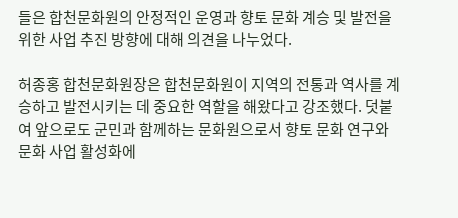들은 합천문화원의 안정적인 운영과 향토 문화 계승 및 발전을 위한 사업 추진 방향에 대해 의견을 나누었다.

허종홍 합천문화원장은 합천문화원이 지역의 전통과 역사를 계승하고 발전시키는 데 중요한 역할을 해왔다고 강조했다. 덧붙여 앞으로도 군민과 함께하는 문화원으로서 향토 문화 연구와 문화 사업 활성화에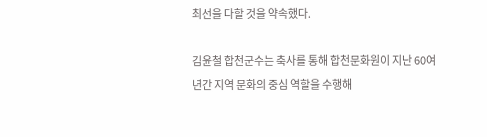최선을 다할 것을 약속했다.

김윤철 합천군수는 축사를 통해 합천문화원이 지난 60여 년간 지역 문화의 중심 역할을 수행해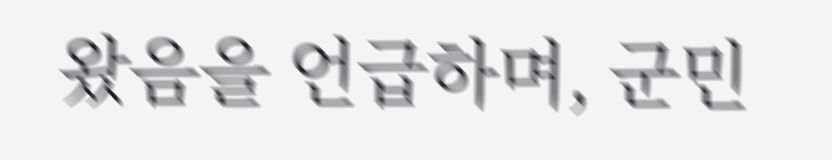왔음을 언급하며, 군민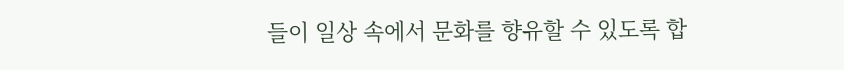들이 일상 속에서 문화를 향유할 수 있도록 합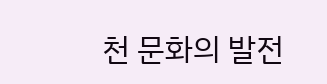천 문화의 발전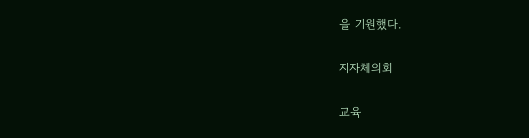을 기원했다.

지자체의회

교육